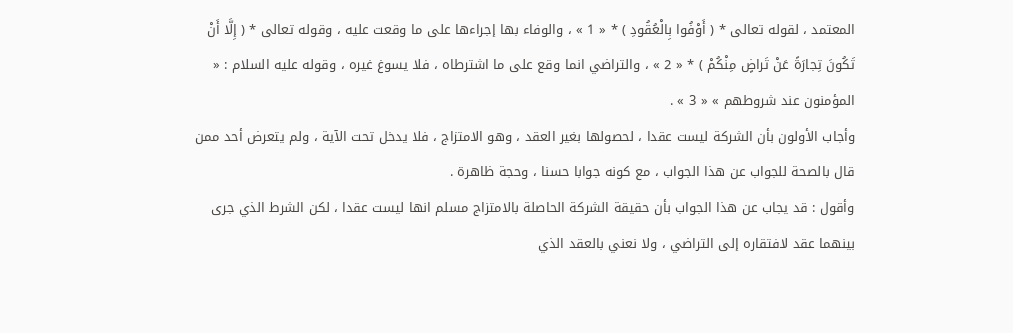المعتمد ، لقوله تعالى * ( أَوْفُوا بِالْعُقُودِ ) * « 1 » ، والوفاء بها إجراءها على ما وقعت عليه ، وقوله تعالى * ( إِلَّا أَنْ تَكُونَ تِجارَةً عَنْ تَراضٍ مِنْكُمْ ) * « 2 » ، والتراضي انما وقع على ما اشترطاه ، فلا يسوغ غيره ، وقوله عليه السلام : « المؤمنون عند شروطهم » « 3 » .
وأجاب الأولون بأن الشركة ليست عقدا ، لحصولها بغير العقد ، وهو الامتزاج ، فلا يدخل تحت الآية ، ولم يتعرض أحد ممن قال بالصحة للجواب عن هذا الجواب ، مع كونه جوابا حسنا ، وحجة ظاهرة .
وأقول : قد يجاب عن هذا الجواب بأن حقيقة الشركة الحاصلة بالامتزاج مسلم انها ليست عقدا ، لكن الشرط الذي جرى بينهما عقد لافتقاره إلى التراضي ، ولا نعني بالعقد الذي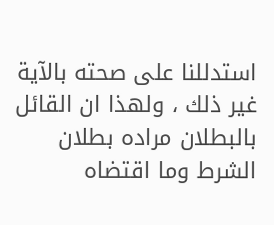استدللنا على صحته بالآية غير ذلك ، ولهذا ان القائل بالبطلان مراده بطلان الشرط وما اقتضاه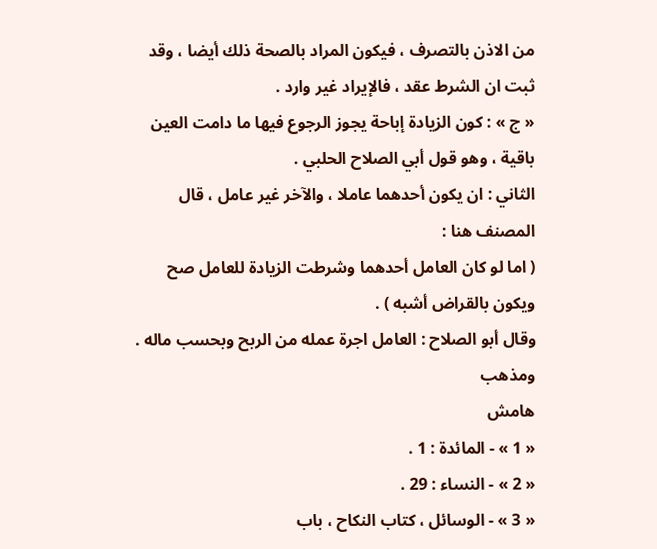من الاذن بالتصرف ، فيكون المراد بالصحة ذلك أيضا ، وقد ثبت ان الشرط عقد ، فالإيراد غير وارد .
« ج » : كون الزيادة إباحة يجوز الرجوع فيها ما دامت العين باقية ، وهو قول أبي الصلاح الحلبي .
الثاني : ان يكون أحدهما عاملا ، والآخر غير عامل ، قال المصنف هنا :
( اما لو كان العامل أحدهما وشرطت الزيادة للعامل صح ويكون بالقراض أشبه ) .
وقال أبو الصلاح : العامل اجرة عمله من الربح وبحسب ماله . ومذهب
هامش
« 1 » - المائدة : 1 .
« 2 » - النساء : 29 .
« 3 » - الوسائل ، كتاب النكاح ، باب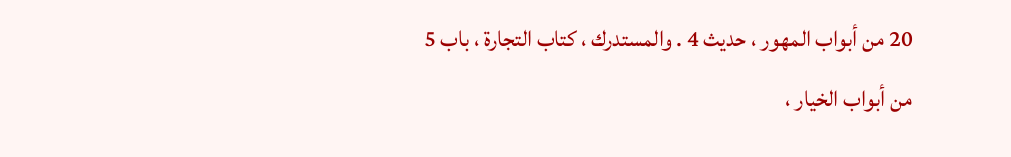20 من أبواب المهور ، حديث 4 . والمستدرك ، كتاب التجارة ، باب 5 من أبواب الخيار ،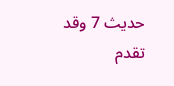حديث 7 وقد تقدم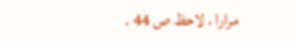مرارا ، لاحظ ص 44 .